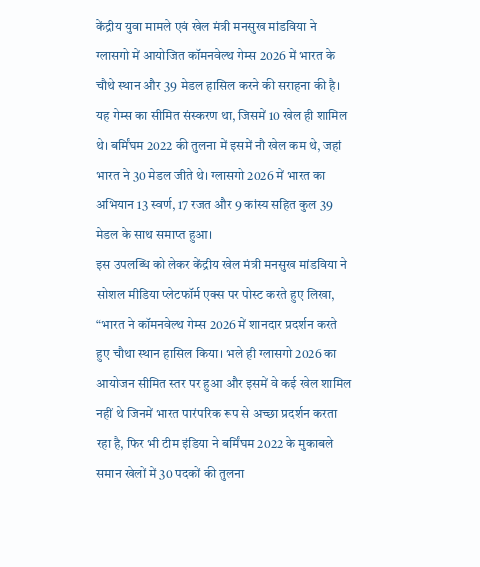केंद्रीय युवा मामले एवं खेल मंत्री मनसुख मांडविया ने ग्लासगो में आयोजित कॉमनवेल्थ गेम्स 2026 में भारत के चौथे स्थान और 39 मेडल हासिल करने की सराहना की है। यह गेम्स का सीमित संस्करण था, जिसमें 10 खेल ही शामिल थे। बर्मिंघम 2022 की तुलना में इसमें नौ खेल कम थे, जहां भारत ने 30 मेडल जीते थे। ग्लासगो 2026 में भारत का अभियान 13 स्वर्ण, 17 रजत और 9 कांस्य सहित कुल 39 मेडल के साथ समाप्त हुआ।
इस उपलब्धि को लेकर केंद्रीय खेल मंत्री मनसुख मांडविया ने सोशल मीडिया प्लेटफॉर्म एक्स पर पोस्ट करते हुए लिखा, “भारत ने कॉमनवेल्थ गेम्स 2026 में शानदार प्रदर्शन करते हुए चौथा स्थान हासिल किया। भले ही ग्लासगो 2026 का आयोजन सीमित स्तर पर हुआ और इसमें वे कई खेल शामिल नहीं थे जिनमें भारत पारंपरिक रूप से अच्छा प्रदर्शन करता रहा है, फिर भी टीम इंडिया ने बर्मिंघम 2022 के मुकाबले समान खेलों में 30 पदकों की तुलना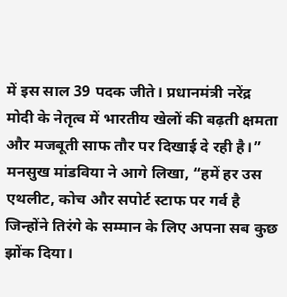में इस साल 39 पदक जीते। प्रधानमंत्री नरेंद्र मोदी के नेतृत्व में भारतीय खेलों की बढ़ती क्षमता और मजबूती साफ तौर पर दिखाई दे रही है।”
मनसुख मांडविया ने आगे लिखा, “हमें हर उस एथलीट, कोच और सपोर्ट स्टाफ पर गर्व है जिन्होंने तिरंगे के सम्मान के लिए अपना सब कुछ झोंक दिया।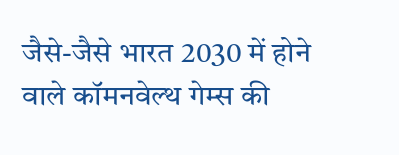जैसे-जैसे भारत 2030 में होने वाले कॉमनवेल्थ गेम्स की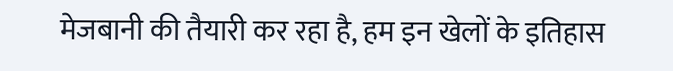मेजबानी की तैयारी कर रहा है, हम इन खेलों के इतिहास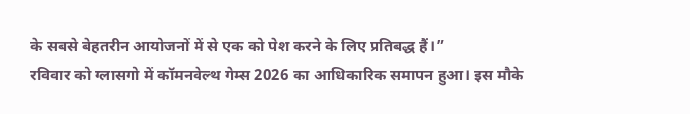के सबसे बेहतरीन आयोजनों में से एक को पेश करने के लिए प्रतिबद्ध हैं।”
रविवार को ग्लासगो में कॉमनवेल्थ गेम्स 2026 का आधिकारिक समापन हुआ। इस मौके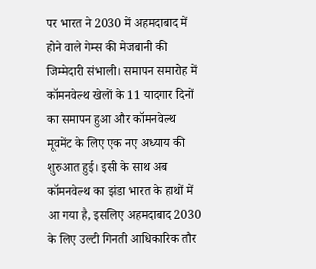पर भारत ने 2030 में अहमदाबाद में होने वाले गेम्स की मेजबानी की जिम्मेदारी संभाली। समापन समारोह में कॉमनवेल्थ खेलों के 11 यादगार दिनों का समापन हुआ और कॉमनवेल्थ मूवमेंट के लिए एक नए अध्याय की शुरुआत हुई। इसी के साथ अब कॉमनवेल्थ का झंडा भारत के हाथों में आ गया है, इसलिए अहमदाबाद 2030 के लिए उल्टी गिनती आधिकारिक तौर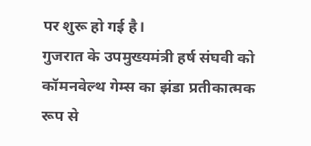पर शुरू हो गई है।
गुजरात के उपमुख्यमंत्री हर्ष संघवी को कॉमनवेल्थ गेम्स का झंडा प्रतीकात्मक रूप से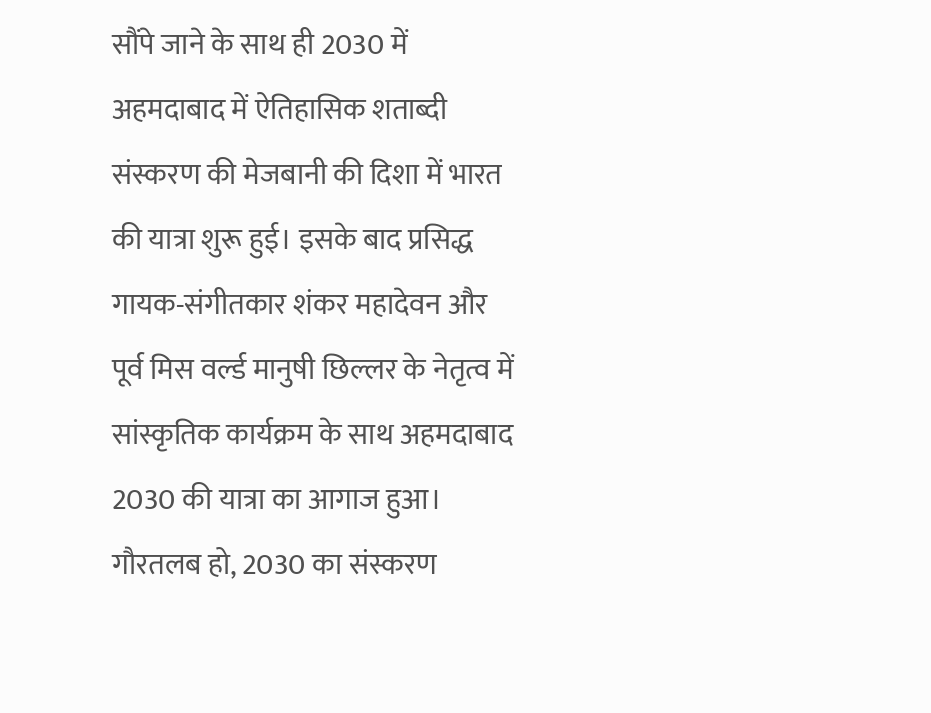सौंपे जाने के साथ ही 2030 में अहमदाबाद में ऐतिहासिक शताब्दी संस्करण की मेजबानी की दिशा में भारत की यात्रा शुरू हुई। इसके बाद प्रसिद्ध गायक-संगीतकार शंकर महादेवन और पूर्व मिस वर्ल्ड मानुषी छिल्लर के नेतृत्व में सांस्कृतिक कार्यक्रम के साथ अहमदाबाद 2030 की यात्रा का आगाज हुआ।
गौरतलब हो, 2030 का संस्करण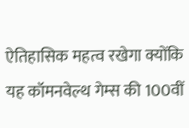ऐतिहासिक महत्व रखेगा क्योंकि यह कॉमनवेल्थ गेम्स की 100वीं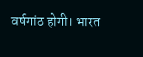वर्षगांठ होगी। भारत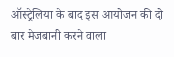ऑस्ट्रेलिया के बाद इस आयोजन की दो बार मेजबानी करने वाला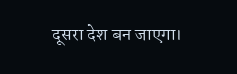दूसरा देश बन जाएगा।